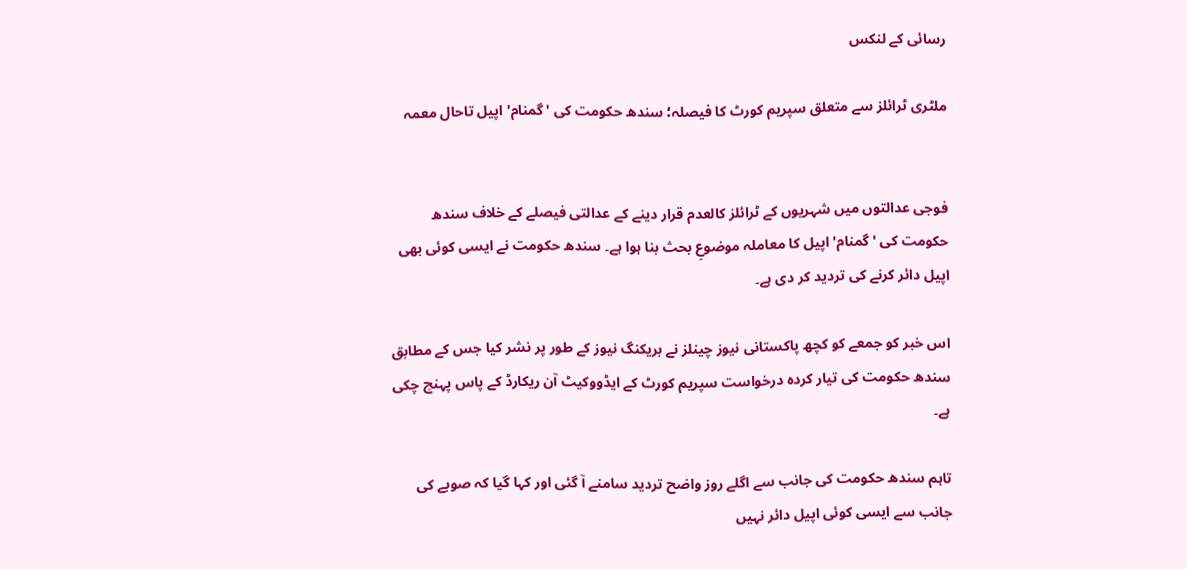رسائی کے لنکس

ملٹری ٹرائلز سے متعلق سپریم کورٹ کا فیصلہ؛ سندھ حکومت کی 'گمنام' اپیل تاحال معمہ


فوجی عدالتوں میں شہریوں کے ٹرائلز کالعدم قرار دینے کے عدالتی فیصلے کے خلاف سندھ حکومت کی 'گمنام' اپیل کا معاملہ موضوعِ بحث بنا ہوا ہے۔ سندھ حکومت نے ایسی کوئی بھی اپیل دائر کرنے کی تردید کر دی ہے۔

اس خبر کو جمعے کو کچھ پاکستانی نیوز چینلز نے بریکنگ نیوز کے طور پر نشر کیا جس کے مطابق سندھ حکومت کی تیار کردہ درخواست سپریم کورٹ کے ایڈووکیٹ آن ریکارڈ کے پاس پہنچ چکی ہے۔

تاہم سندھ حکومت کی جانب سے اگلے روز واضح تردید سامنے آ گئی اور کہا گیا کہ صوبے کی جانب سے ایسی کوئی اپیل دائر نہیں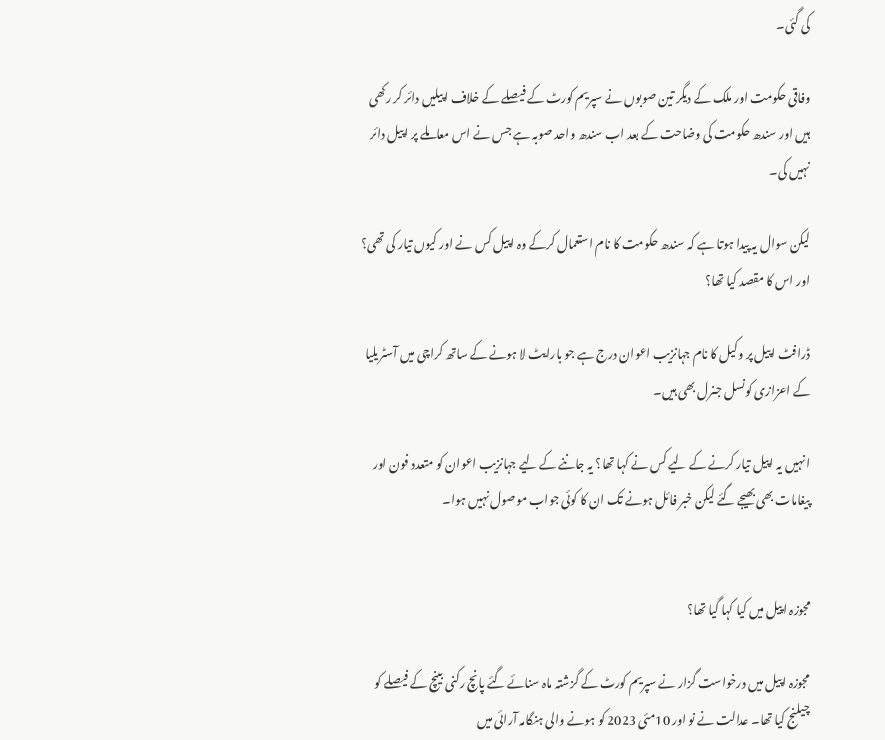کی گئی۔

وفاقی حکومت اور ملک کے دیگر تین صوبوں نے سپریم کورٹ کے فیصلے کے خلاف اپیلیں دائر کر رکھی ہیں اور سندھ حکومت کی وضاحت کے بعد اب سندھ واحد صوبہ ہے جس نے اس معاملے پر اپیل دائر نہیں کی۔

لیکن سوال یہ پیدا ہوتا ہے کہ سندھ حکومت کا نام استعمال کرکے وہ اپیل کس نے اور کیوں تیار کی تھی؟ اور اس کا مقصد کیا تھا؟

ڈرافٹ اپیل پر وکیل کا نام جہانزیب اعوان درج ہے جو بارایٹ لا ہونے کے ساتھ کراچی میں آسٹریلیا کے اعزازی کونسل جنرل بھی ہیں۔

انہیں یہ اپیل تیار کرنے کے لیے کس نے کہا تھا؟ یہ جاننے کے لیے جہانزیب اعوان کو متعدد فون اور پیغامات بھی بھیجے گئے لیکن خبر فائل ہونے تک ان کا کوئی جواب موصول نہیں ہوا۔


مجوزہ اپیل میں کیا کہا گیا تھا؟

مجوزہ اپیل میں درخواست گزار نے سپریم کورٹ کے گزشتہ ماہ سنائے گئے پانچ رکنی بینچ کے فیصلے کو چیلنج کیا تھا۔ عدالت نے نو اور 10مئی 2023 کو ہونے والی ہنگامہ آرائی میں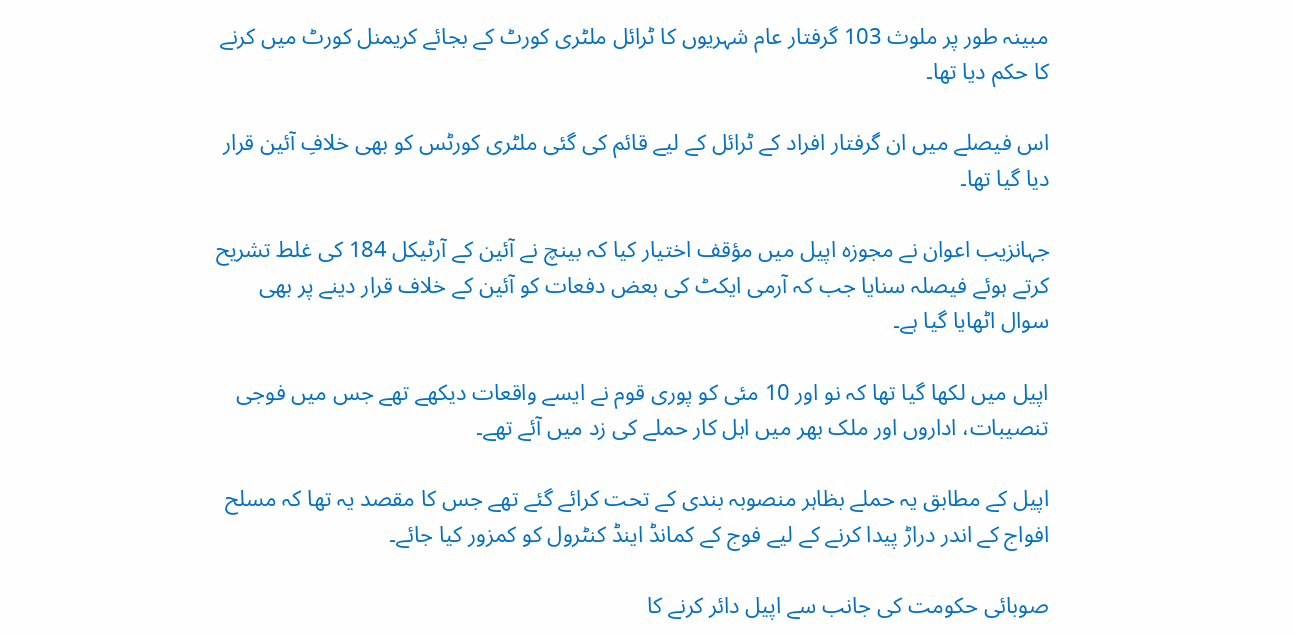مبینہ طور پر ملوث 103 گرفتار عام شہریوں کا ٹرائل ملٹری کورٹ کے بجائے کریمنل کورٹ میں کرنے کا حکم دیا تھا۔

اس فیصلے میں ان گرفتار افراد کے ٹرائل کے لیے قائم کی گئی ملٹری کورٹس کو بھی خلافِ آئین قرار دیا گیا تھا۔

جہانزیب اعوان نے مجوزہ اپیل میں مؤقف اختیار کیا کہ بینچ نے آئین کے آرٹیکل 184 کی غلط تشریح کرتے ہوئے فیصلہ سنایا جب کہ آرمی ایکٹ کی بعض دفعات کو آئین کے خلاف قرار دینے پر بھی سوال اٹھایا گیا ہے۔

اپیل میں لکھا گیا تھا کہ نو اور 10 مئی کو پوری قوم نے ایسے واقعات دیکھے تھے جس میں فوجی تنصیبات، اداروں اور ملک بھر میں اہل کار حملے کی زد میں آئے تھے۔

اپیل کے مطابق یہ حملے بظاہر منصوبہ بندی کے تحت کرائے گئے تھے جس کا مقصد یہ تھا کہ مسلح افواج کے اندر دراڑ پیدا کرنے کے لیے فوج کے کمانڈ اینڈ کنٹرول کو کمزور کیا جائے۔

صوبائی حکومت کی جانب سے اپیل دائر کرنے کا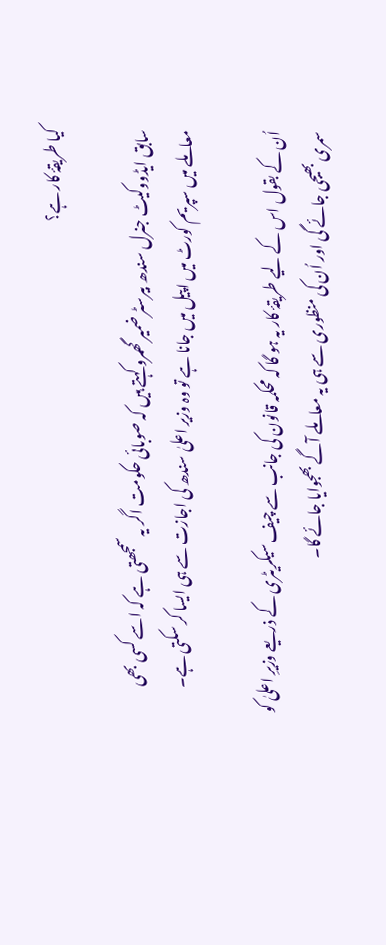کیا طریقۂ کار ہے؟

سابق ایڈووکیٹ جنرل سندھ بیرسٹر ضمیر گھمرو کہتے ہیں کہ صوبائی حکومت اگر یہ سمجھتی ہے کہ اسے کسی بھی معاملے میں سپریم کورٹ میں اپیل میں جانا ہے تو وہ وزیر اعلیٰ سندھ کی اجازت سے ہی ایسا کر سکتی ہے۔

اُن کے بقول اس کے لیے طریقۂ کار یہ ہو گا کہ محکمہ قانون کی جانب سے چیف سیکریٹری کے ذریعے وزیرِ اعلیٰ کو سمری بھیجی جائے گی اور اُن کی منظوری سے ہی یہ معاملے آگے بھجوایا جائے گا۔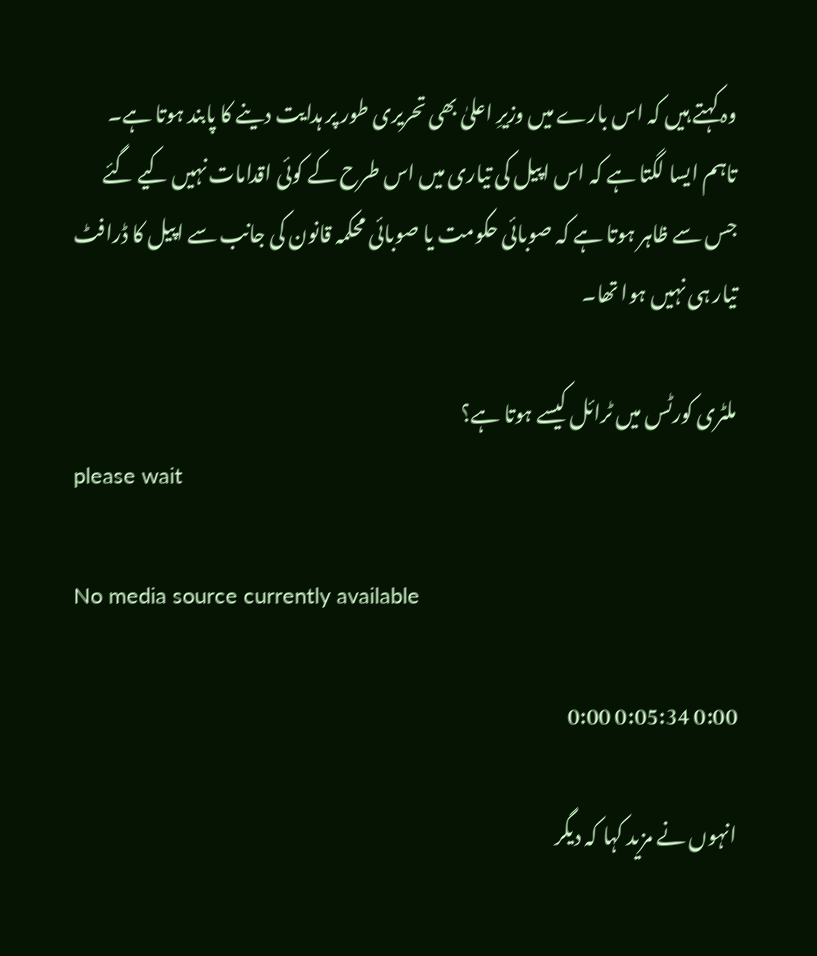وہ کہتے ہیں کہ اس بارے میں وزیرِ اعلیٰ بھی تحریری طور پر ہدایت دینے کا پابند ہوتا ہے۔ تاہم ایسا لگتا ہے کہ اس اپیل کی تیاری میں اس طرح کے کوئی اقدامات نہیں کیے گئے جس سے ظاہر ہوتا ہے کہ صوبائی حکومت یا صوبائی محکمہ قانون کی جانب سے اپیل کا ڈرافٹ تیار ہی نہیں ہوا تھا۔

ملٹری کورٹس میں ٹرائل کیسے ہوتا ہے؟
please wait

No media source currently available

0:00 0:05:34 0:00

انہوں نے مزید کہا کہ دیگر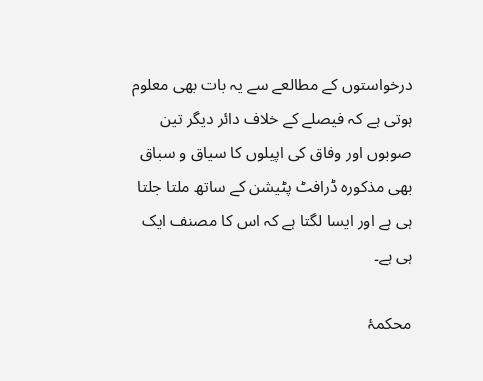درخواستوں کے مطالعے سے یہ بات بھی معلوم ہوتی ہے کہ فیصلے کے خلاف دائر دیگر تین صوبوں اور وفاق کی اپیلوں کا سیاق و سباق بھی مذکورہ ڈرافٹ پٹیشن کے ساتھ ملتا جلتا ہی ہے اور ایسا لگتا ہے کہ اس کا مصنف ایک ہی ہے۔

محکمۂ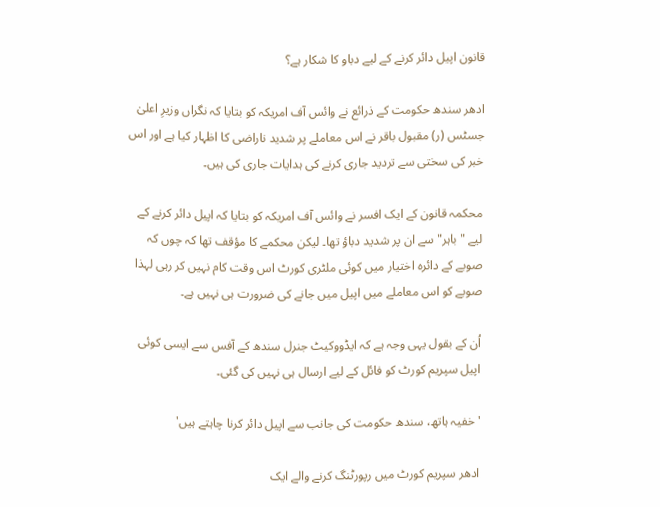قانون اپیل دائر کرنے کے لیے دباو کا شکار ہے؟

ادھر سندھ حکومت کے ذرائع نے وائس آف امریکہ کو بتایا کہ نگراں وزیرِ اعلیٰ جسٹس (ر) مقبول باقر نے اس معاملے پر شدید ناراضی کا اظہار کیا ہے اور اس خبر کی سختی سے تردید جاری کرنے کی ہدایات جاری کی ہیں۔

محکمہ قانون کے ایک افسر نے وائس آف امریکہ کو بتایا کہ اپیل دائر کرنے کے لیے "باہر" سے ان پر شدید دباؤ تھا۔ لیکن محکمے کا مؤقف تھا کہ چوں کہ صوبے کے دائرہ اختیار میں کوئی ملٹری کورٹ اس وقت کام نہیں کر رہی لہذا صوبے کو اس معاملے میں اپیل میں جانے کی ضرورت ہی نہیں ہے۔

اُن کے بقول یہی وجہ ہے کہ ایڈووکیٹ جنرل سندھ کے آفس سے ایسی کوئی اپیل سپریم کورٹ کو فائل کے لیے ارسال ہی نہیں کی گئی۔

'خفیہ ہاتھ، سندھ حکومت کی جانب سے اپیل دائر کرنا چاہتے ہیں'

ادھر سپریم کورٹ میں رپورٹنگ کرنے والے ایک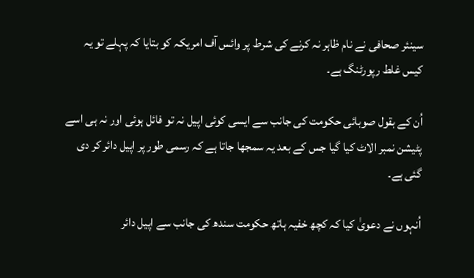سینئر صحافی نے نام ظاہر نہ کرنے کی شرط پر وائس آف امریکہ کو بتایا کہ پہلے تو یہ کیس غلط رپورٹنگ ہے۔

اُن کے بقول صوبائی حکومت کی جانب سے ایسی کوئی اپیل نہ تو فائل ہوئی اور نہ ہی اسے پٹیشن نمبر الاٹ کیا گیا جس کے بعد یہ سمجھا جاتا ہے کہ رسمی طور پر اپیل دائر کر دی گئی ہے۔

اُنہوں نے دعویٰ کیا کہ کچھ خفیہ ہاتھ حکومت سندھ کی جانب سے اپیل دائر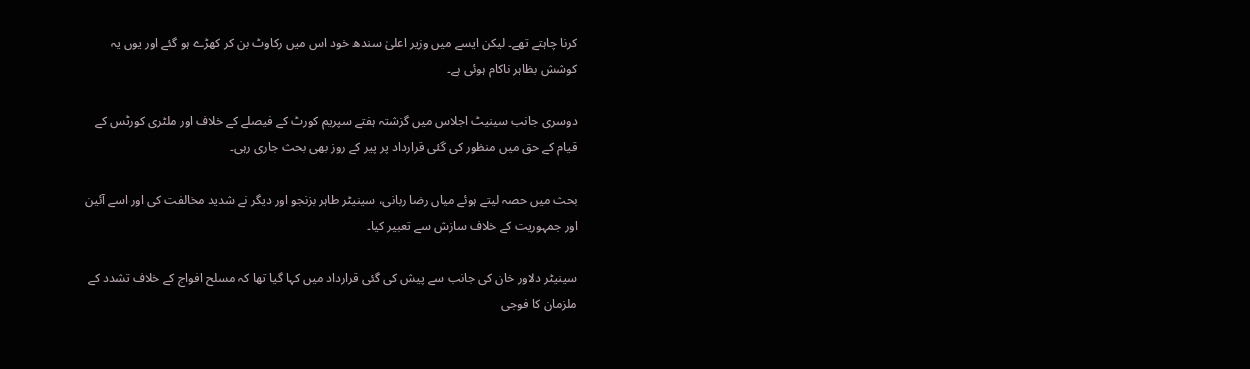کرنا چاہتے تھے۔ لیکن ایسے میں وزیر اعلیٰ سندھ خود اس میں رکاوٹ بن کر کھڑے ہو گئے اور یوں یہ کوشش بظاہر ناکام ہوئی ہے۔

دوسری جانب سینیٹ اجلاس میں گزشتہ ہفتے سپریم کورٹ کے فیصلے کے خلاف اور ملٹری کورٹس کے قیام کے حق میں منظور کی گئی قرارداد پر پیر کے روز بھی بحث جاری رہی۔

بحث میں حصہ لیتے ہوئے میاں رضا ربانی، سینیٹر طاہر بزنجو اور دیگر نے شدید مخالفت کی اور اسے آئین اور جمہوریت کے خلاف سازش سے تعبیر کیا۔

سینیٹر دلاور خان کی جانب سے پیش کی گئی قرارداد میں کہا گیا تھا کہ مسلح افواج کے خلاف تشدد کے ملزمان کا فوجی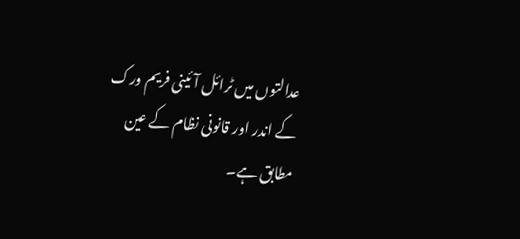عدالتوں میں ٹرائل آئینی فریم ورک کے اندر اور قانونی نظام کے عین مطابق ہے۔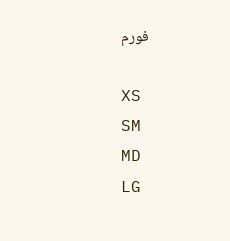فورم

XS
SM
MD
LG